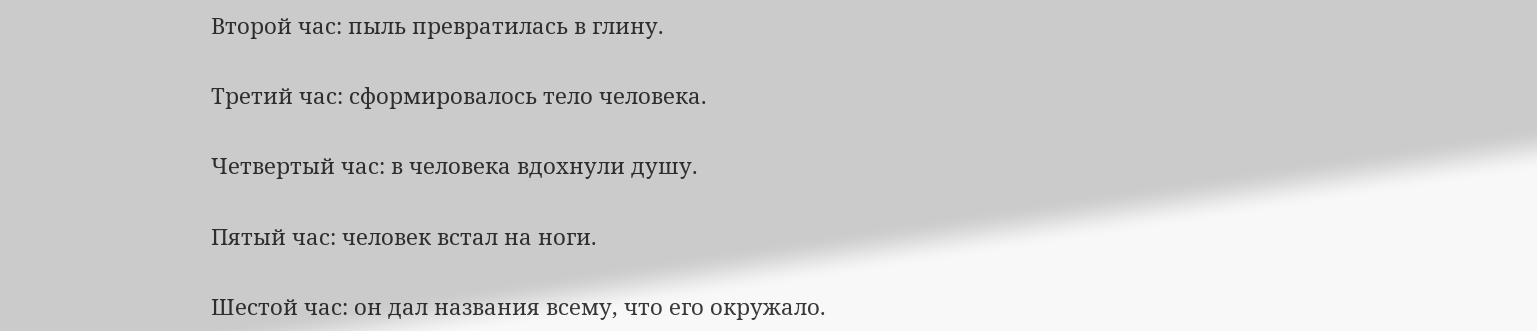Второй час: пыль превратилась в глину.

Третий час: сформировалось тело человека.

Четвертый час: в человека вдохнули душу.

Пятый час: человек встал на ноги.

Шестой час: он дал названия всему, что его окружало.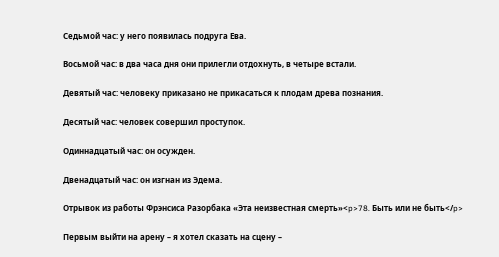Седьмой час: у него появилась подруга Ева.

Восьмой час: в два часа дня они прилегли отдохнуть, в четыре встали.

Девятый час: человеку приказано не прикасаться к плодам древа познания.

Десятый час: человек совершил проступок.

Одиннадцатый час: он осужден.

Двенадцатый час: он изгнан из Эдема.

Отрывок из работы Фрэнсиса Разорбака «Эта неизвестная смерть»<p>78. Быть или не быть</p>

Первым выйти на арену – я хотел сказать на сцену –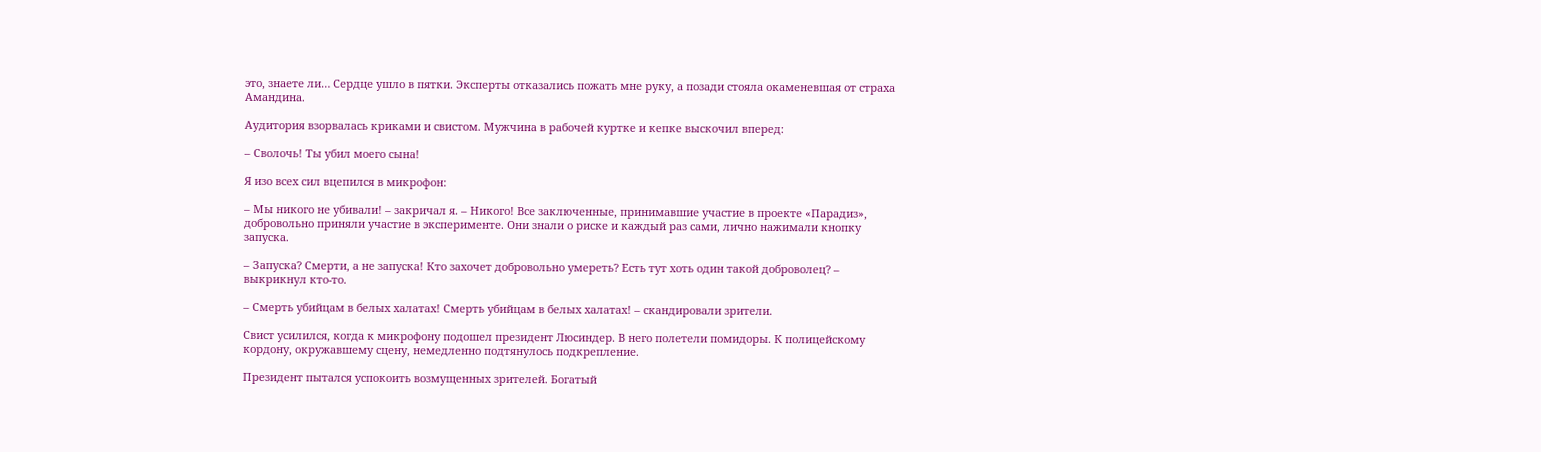это, знаете ли… Сердце ушло в пятки. Эксперты отказались пожать мне руку, а позади стояла окаменевшая от страха Амандина.

Аудитория взорвалась криками и свистом. Мужчина в рабочей куртке и кепке выскочил вперед:

– Сволочь! Ты убил моего сына!

Я изо всех сил вцепился в микрофон:

– Мы никого не убивали! – закричал я. – Никого! Все заключенные, принимавшие участие в проекте «Парадиз», добровольно приняли участие в эксперименте. Они знали о риске и каждый раз сами, лично нажимали кнопку запуска.

– Запуска? Смерти, а не запуска! Кто захочет добровольно умереть? Есть тут хоть один такой доброволец? – выкрикнул кто-то.

– Смерть убийцам в белых халатах! Смерть убийцам в белых халатах! – скандировали зрители.

Свист усилился, когда к микрофону подошел президент Люсиндер. В него полетели помидоры. К полицейскому кордону, окружавшему сцену, немедленно подтянулось подкрепление.

Президент пытался успокоить возмущенных зрителей. Богатый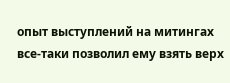опыт выступлений на митингах все-таки позволил ему взять верх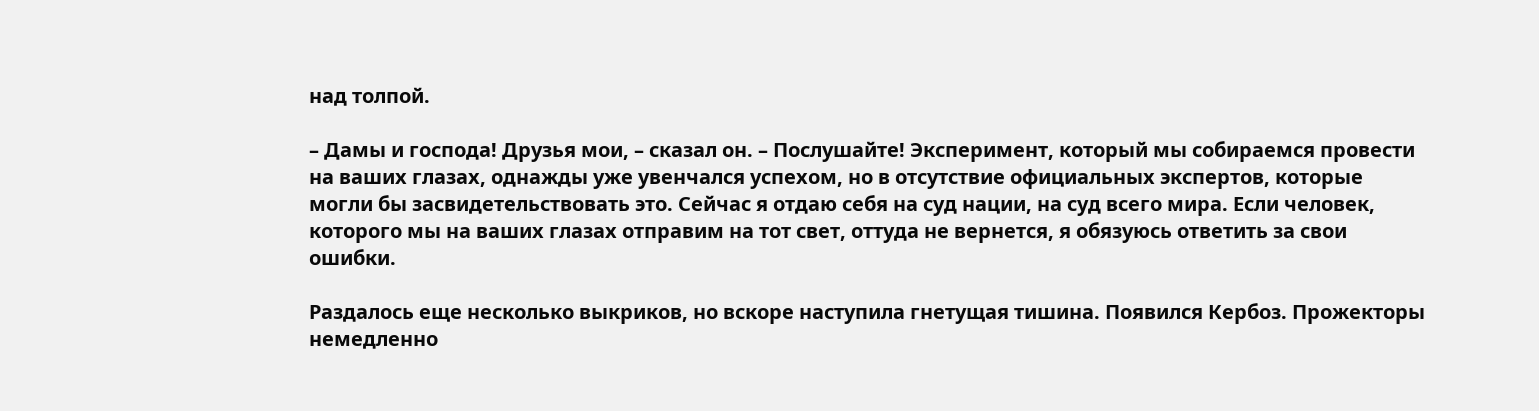над толпой.

– Дамы и господа! Друзья мои, – сказал он. – Послушайте! Эксперимент, который мы собираемся провести на ваших глазах, однажды уже увенчался успехом, но в отсутствие официальных экспертов, которые могли бы засвидетельствовать это. Сейчас я отдаю себя на суд нации, на суд всего мира. Если человек, которого мы на ваших глазах отправим на тот свет, оттуда не вернется, я обязуюсь ответить за свои ошибки.

Раздалось еще несколько выкриков, но вскоре наступила гнетущая тишина. Появился Кербоз. Прожекторы немедленно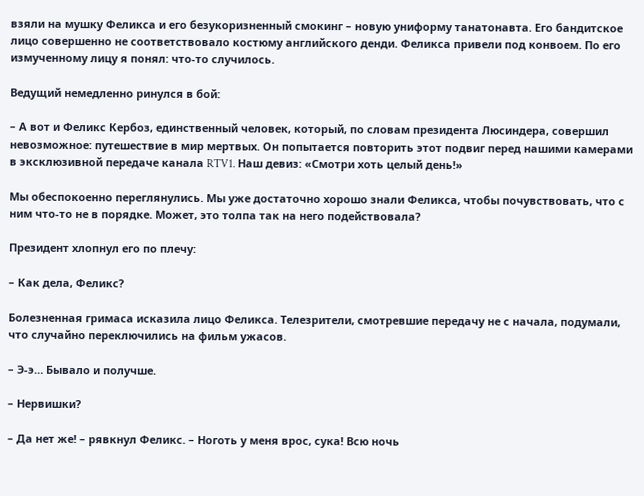взяли на мушку Феликса и его безукоризненный смокинг – новую униформу танатонавта. Его бандитское лицо совершенно не соответствовало костюму английского денди. Феликса привели под конвоем. По его измученному лицу я понял: что-то случилось.

Ведущий немедленно ринулся в бой:

– А вот и Феликс Кербоз, единственный человек, который, по словам президента Люсиндера, совершил невозможное: путешествие в мир мертвых. Он попытается повторить этот подвиг перед нашими камерами в эксклюзивной передаче канала RTV1. Наш девиз: «Смотри хоть целый день!»

Мы обеспокоенно переглянулись. Мы уже достаточно хорошо знали Феликса, чтобы почувствовать, что с ним что-то не в порядке. Может, это толпа так на него подействовала?

Президент хлопнул его по плечу:

– Как дела, Феликс?

Болезненная гримаса исказила лицо Феликса. Телезрители, смотревшие передачу не с начала, подумали, что случайно переключились на фильм ужасов.

– Э-э… Бывало и получше.

– Нервишки?

– Да нет же! – рявкнул Феликс. – Ноготь у меня врос, сука! Всю ночь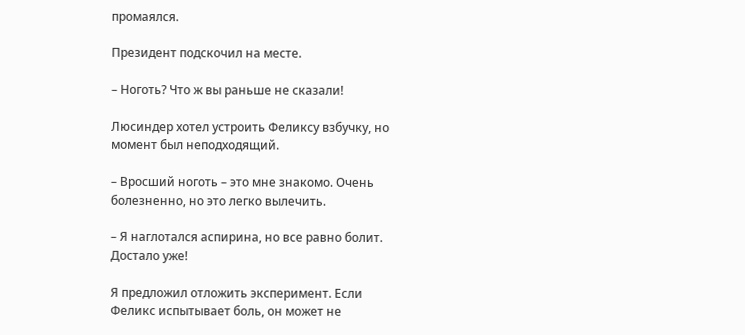промаялся.

Президент подскочил на месте.

– Ноготь? Что ж вы раньше не сказали!

Люсиндер хотел устроить Феликсу взбучку, но момент был неподходящий.

– Вросший ноготь – это мне знакомо. Очень болезненно, но это легко вылечить.

– Я наглотался аспирина, но все равно болит. Достало уже!

Я предложил отложить эксперимент. Если Феликс испытывает боль, он может не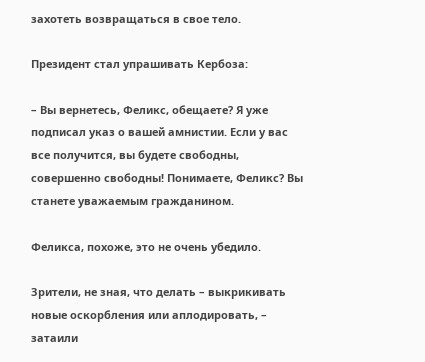захотеть возвращаться в свое тело.

Президент стал упрашивать Кербоза:

– Вы вернетесь, Феликс, обещаете? Я уже подписал указ о вашей амнистии. Если у вас все получится, вы будете свободны, совершенно свободны! Понимаете, Феликс? Вы станете уважаемым гражданином.

Феликса, похоже, это не очень убедило.

Зрители, не зная, что делать – выкрикивать новые оскорбления или аплодировать, – затаили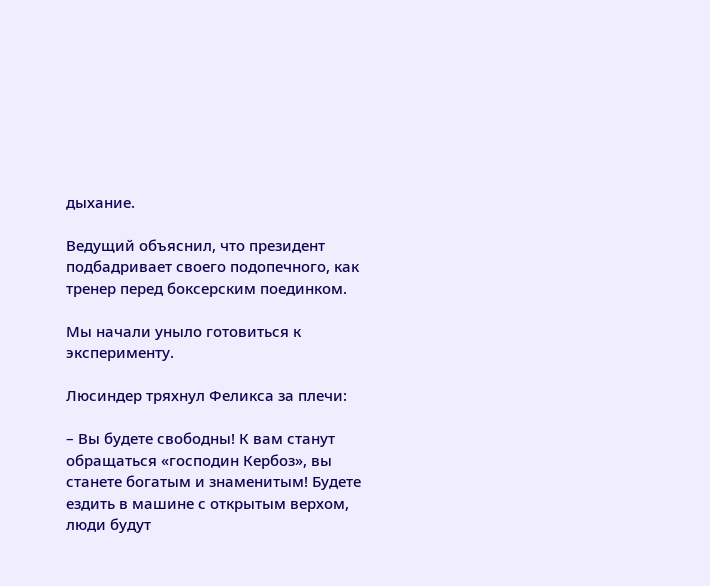дыхание.

Ведущий объяснил, что президент подбадривает своего подопечного, как тренер перед боксерским поединком.

Мы начали уныло готовиться к эксперименту.

Люсиндер тряхнул Феликса за плечи:

– Вы будете свободны! К вам станут обращаться «господин Кербоз», вы станете богатым и знаменитым! Будете ездить в машине с открытым верхом, люди будут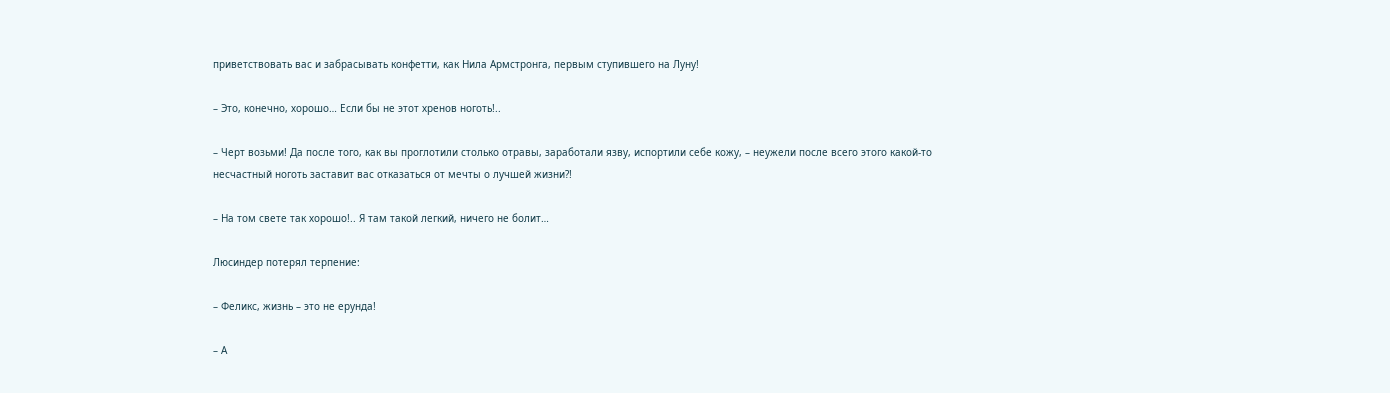приветствовать вас и забрасывать конфетти, как Нила Армстронга, первым ступившего на Луну!

– Это, конечно, хорошо… Если бы не этот хренов ноготь!..

– Черт возьми! Да после того, как вы проглотили столько отравы, заработали язву, испортили себе кожу, – неужели после всего этого какой-то несчастный ноготь заставит вас отказаться от мечты о лучшей жизни?!

– На том свете так хорошо!.. Я там такой легкий, ничего не болит…

Люсиндер потерял терпение:

– Феликс, жизнь – это не ерунда!

– А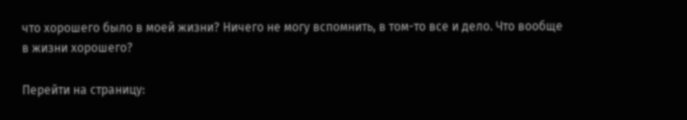что хорошего было в моей жизни? Ничего не могу вспомнить, в том-то все и дело. Что вообще в жизни хорошего?

Перейти на страницу: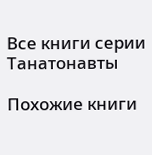Все книги серии Танатонавты

Похожие книги